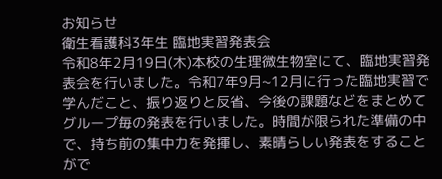お知らせ
衛生看護科3年生 臨地実習発表会
令和8年2月19日(木)本校の生理微生物室にて、臨地実習発表会を行いました。令和7年9月~12月に行った臨地実習で学んだこと、振り返りと反省、今後の課題などをまとめてグループ毎の発表を行いました。時間が限られた準備の中で、持ち前の集中力を発揮し、素晴らしい発表をすることがで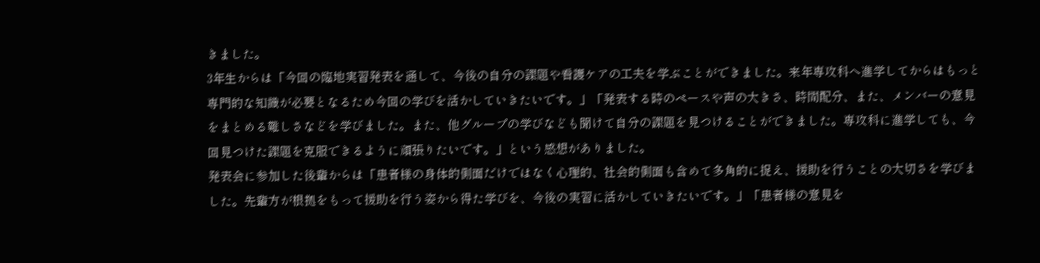きました。
3年生からは「今回の臨地実習発表を通して、今後の自分の課題や看護ケアの工夫を学ぶことができました。来年専攻科へ進学してからはもっと専門的な知識が必要となるため今回の学びを活かしていきたいです。」「発表する時のペースや声の大きさ、時間配分、また、メンバーの意見をまとめる難しさなどを学びました。また、他グループの学びなども聞けて自分の課題を見つけることができました。専攻科に進学しても、今回見つけた課題を克服できるように頑張りたいです。」という感想がありました。
発表会に参加した後輩からは「患者様の身体的側面だけではなく心理的、社会的側面も含めて多角的に捉え、援助を行うことの大切さを学びました。先輩方が根拠をもって援助を行う姿から得た学びを、今後の実習に活かしていきたいです。」「患者様の意見を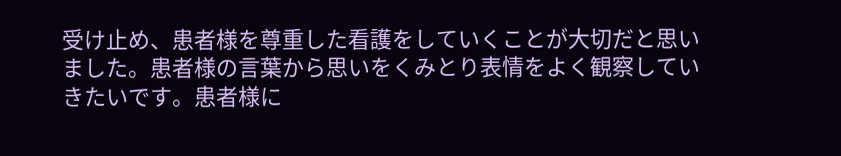受け止め、患者様を尊重した看護をしていくことが大切だと思いました。患者様の言葉から思いをくみとり表情をよく観察していきたいです。患者様に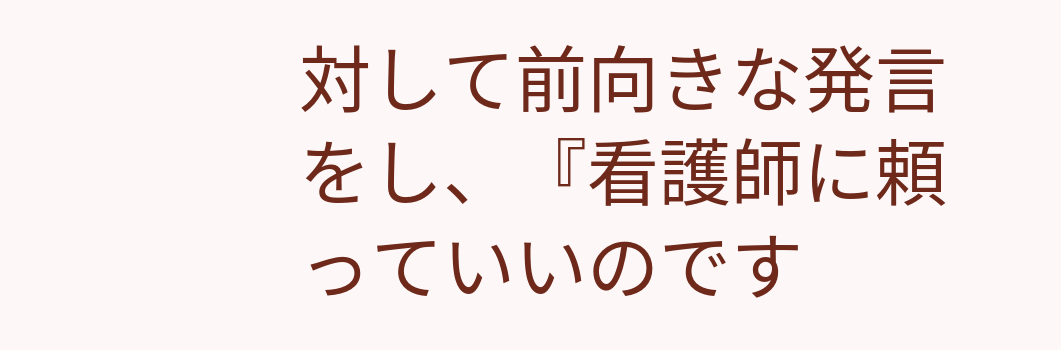対して前向きな発言をし、『看護師に頼っていいのです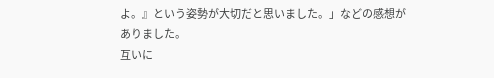よ。』という姿勢が大切だと思いました。」などの感想がありました。
互いに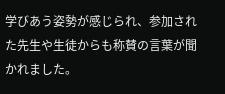学びあう姿勢が感じられ、参加された先生や生徒からも称賛の言葉が聞かれました。